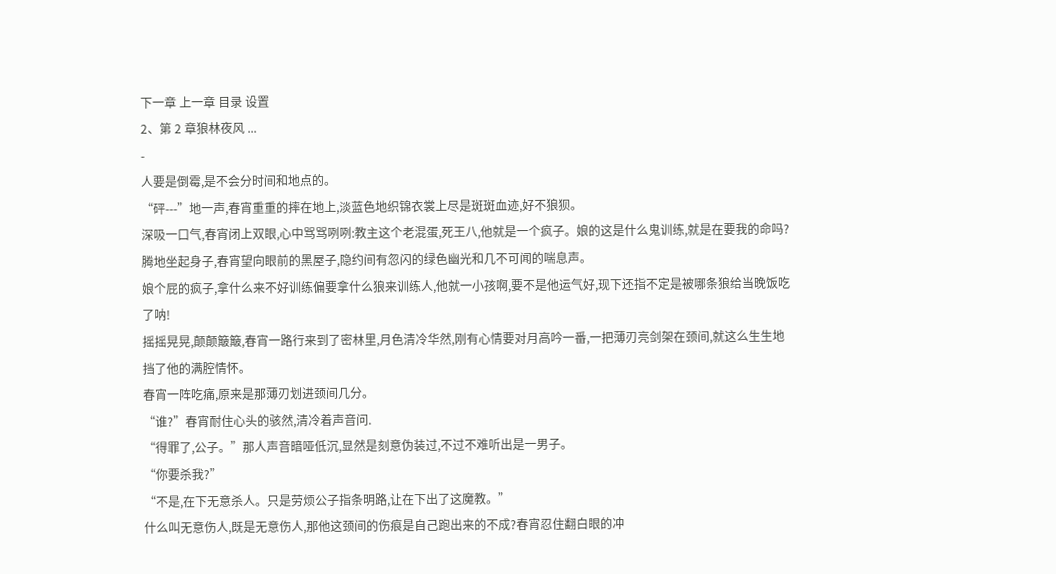下一章 上一章 目录 设置
2、第 2 章狼林夜风 ...
-
人要是倒霉,是不会分时间和地点的。
“砰---”地一声,春宵重重的摔在地上,淡蓝色地织锦衣裳上尽是斑斑血迹,好不狼狈。
深吸一口气,春宵闭上双眼,心中骂骂咧咧:教主这个老混蛋,死王八,他就是一个疯子。娘的这是什么鬼训练,就是在要我的命吗?
腾地坐起身子,春宵望向眼前的黑屋子,隐约间有忽闪的绿色幽光和几不可闻的喘息声。
娘个屁的疯子,拿什么来不好训练偏要拿什么狼来训练人,他就一小孩啊,要不是他运气好,现下还指不定是被哪条狼给当晚饭吃了呐!
摇摇晃晃,颠颠簸簸,春宵一路行来到了密林里,月色清冷华然,刚有心情要对月高吟一番,一把薄刃亮剑架在颈间,就这么生生地挡了他的满腔情怀。
春宵一阵吃痛,原来是那薄刃划进颈间几分。
“谁?”春宵耐住心头的骇然,清冷着声音问.
“得罪了,公子。”那人声音暗哑低沉,显然是刻意伪装过,不过不难听出是一男子。
“你要杀我?”
“不是,在下无意杀人。只是劳烦公子指条明路,让在下出了这魔教。”
什么叫无意伤人,既是无意伤人,那他这颈间的伤痕是自己跑出来的不成?春宵忍住翻白眼的冲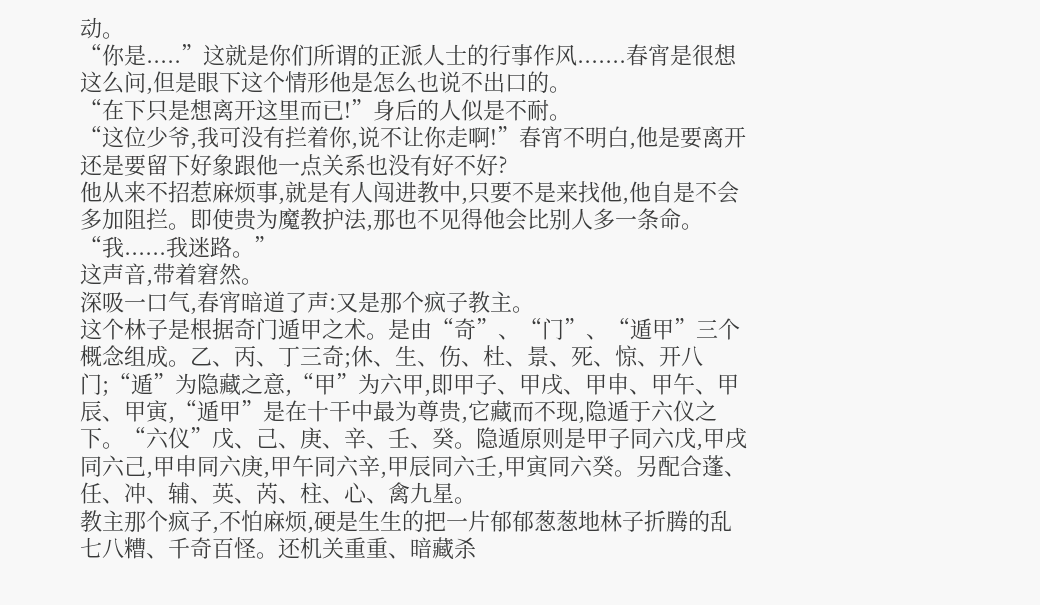动。
“你是.....”这就是你们所谓的正派人士的行事作风.......春宵是很想这么问,但是眼下这个情形他是怎么也说不出口的。
“在下只是想离开这里而已!”身后的人似是不耐。
“这位少爷,我可没有拦着你,说不让你走啊!”春宵不明白,他是要离开还是要留下好象跟他一点关系也没有好不好?
他从来不招惹麻烦事,就是有人闯进教中,只要不是来找他,他自是不会多加阻拦。即使贵为魔教护法,那也不见得他会比别人多一条命。
“我......我迷路。”
这声音,带着窘然。
深吸一口气,春宵暗道了声:又是那个疯子教主。
这个林子是根据奇门遁甲之术。是由“奇”、“门”、“遁甲”三个概念组成。乙、丙、丁三奇;休、生、伤、杜、景、死、惊、开八门;“遁”为隐藏之意,“甲”为六甲,即甲子、甲戌、甲申、甲午、甲辰、甲寅,“遁甲”是在十干中最为尊贵,它藏而不现,隐遁于六仪之下。“六仪”戊、己、庚、辛、壬、癸。隐遁原则是甲子同六戊,甲戌同六己,甲申同六庚,甲午同六辛,甲辰同六壬,甲寅同六癸。另配合蓬、任、冲、辅、英、芮、柱、心、禽九星。
教主那个疯子,不怕麻烦,硬是生生的把一片郁郁葱葱地林子折腾的乱七八糟、千奇百怪。还机关重重、暗藏杀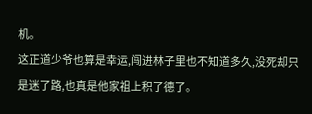机。
这正道少爷也算是幸运,闯进林子里也不知道多久,没死却只是迷了路,也真是他家祖上积了德了。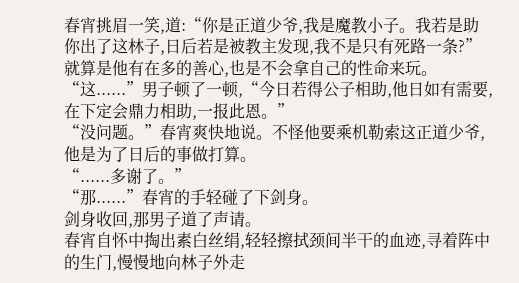春宵挑眉一笑,道:“你是正道少爷,我是魔教小子。我若是助你出了这林子,日后若是被教主发现,我不是只有死路一条?”就算是他有在多的善心,也是不会拿自己的性命来玩。
“这......”男子顿了一顿,“今日若得公子相助,他日如有需要,在下定会鼎力相助,一报此恩。”
“没问题。”春宵爽快地说。不怪他要乘机勒索这正道少爷,他是为了日后的事做打算。
“......多谢了。”
“那......”春宵的手轻碰了下剑身。
剑身收回,那男子道了声请。
春宵自怀中掏出素白丝绢,轻轻擦拭颈间半干的血迹,寻着阵中的生门,慢慢地向林子外走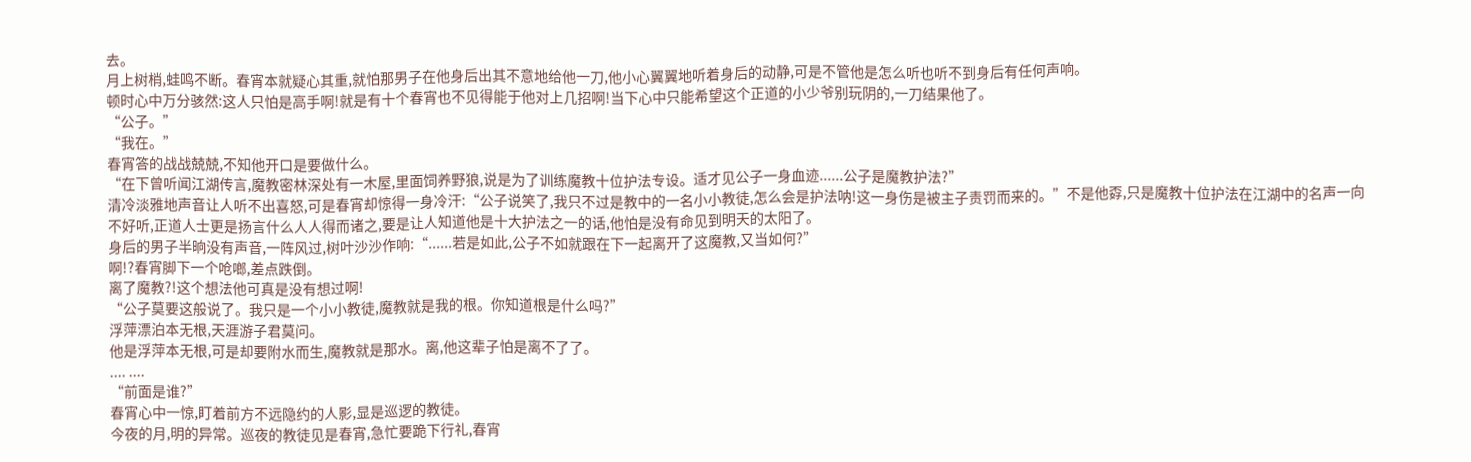去。
月上树梢,蛙鸣不断。春宵本就疑心其重,就怕那男子在他身后出其不意地给他一刀,他小心翼翼地听着身后的动静,可是不管他是怎么听也听不到身后有任何声响。
顿时心中万分骇然:这人只怕是高手啊!就是有十个春宵也不见得能于他对上几招啊!当下心中只能希望这个正道的小少爷别玩阴的,一刀结果他了。
“公子。”
“我在。”
春宵答的战战兢兢,不知他开口是要做什么。
“在下曾听闻江湖传言,魔教密林深处有一木屋,里面饲养野狼,说是为了训练魔教十位护法专设。适才见公子一身血迹......公子是魔教护法?”
清冷淡雅地声音让人听不出喜怒,可是春宵却惊得一身冷汗:“公子说笑了,我只不过是教中的一名小小教徒,怎么会是护法呐!这一身伤是被主子责罚而来的。”不是他孬,只是魔教十位护法在江湖中的名声一向不好听,正道人士更是扬言什么人人得而诸之,要是让人知道他是十大护法之一的话,他怕是没有命见到明天的太阳了。
身后的男子半晌没有声音,一阵风过,树叶沙沙作响:“......若是如此,公子不如就跟在下一起离开了这魔教,又当如何?”
啊!?春宵脚下一个呛啷,差点跌倒。
离了魔教?!这个想法他可真是没有想过啊!
“公子莫要这般说了。我只是一个小小教徒,魔教就是我的根。你知道根是什么吗?”
浮萍漂泊本无根,天涯游子君莫问。
他是浮萍本无根,可是却要附水而生,魔教就是那水。离,他这辈子怕是离不了了。
.... ....
“前面是谁?”
春宵心中一惊,盯着前方不远隐约的人影,显是巡逻的教徒。
今夜的月,明的异常。巡夜的教徒见是春宵,急忙要跪下行礼,春宵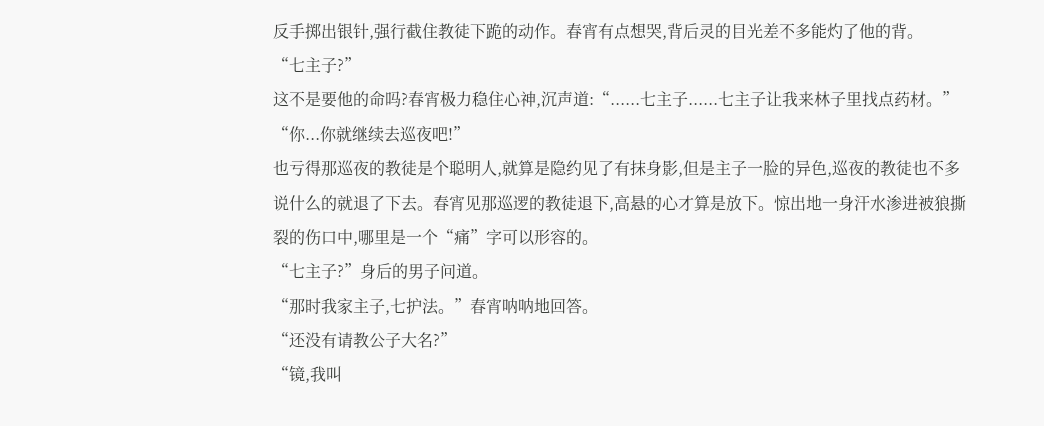反手掷出银针,强行截住教徒下跪的动作。春宵有点想哭,背后灵的目光差不多能灼了他的背。
“七主子?”
这不是要他的命吗?春宵极力稳住心神,沉声道:“......七主子......七主子让我来林子里找点药材。”
“你...你就继续去巡夜吧!”
也亏得那巡夜的教徒是个聪明人,就算是隐约见了有抹身影,但是主子一脸的异色,巡夜的教徒也不多说什么的就退了下去。春宵见那巡逻的教徒退下,高悬的心才算是放下。惊出地一身汗水渗进被狼撕裂的伤口中,哪里是一个“痛”字可以形容的。
“七主子?”身后的男子问道。
“那时我家主子,七护法。”春宵呐呐地回答。
“还没有请教公子大名?”
“镜,我叫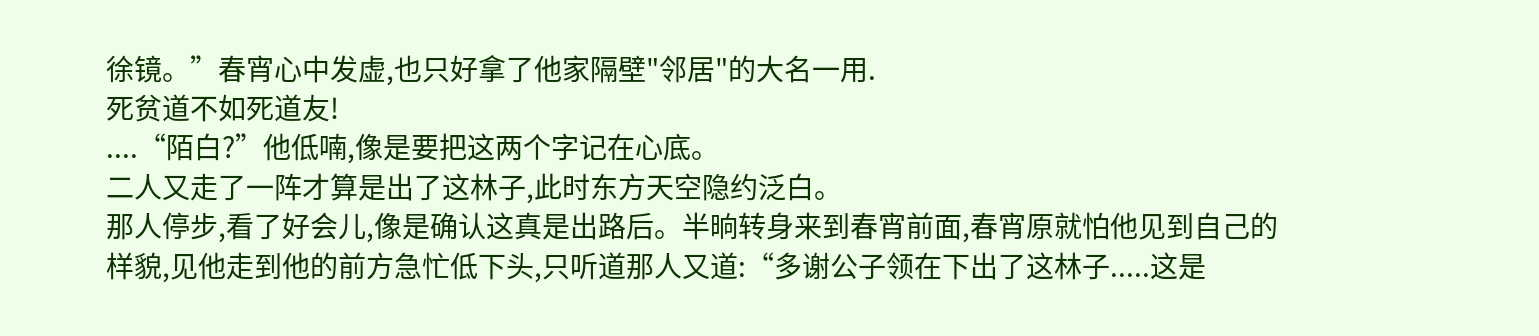徐镜。”春宵心中发虚,也只好拿了他家隔壁"邻居"的大名一用.
死贫道不如死道友!
....“陌白?”他低喃,像是要把这两个字记在心底。
二人又走了一阵才算是出了这林子,此时东方天空隐约泛白。
那人停步,看了好会儿,像是确认这真是出路后。半晌转身来到春宵前面,春宵原就怕他见到自己的样貌,见他走到他的前方急忙低下头,只听道那人又道:“多谢公子领在下出了这林子.....这是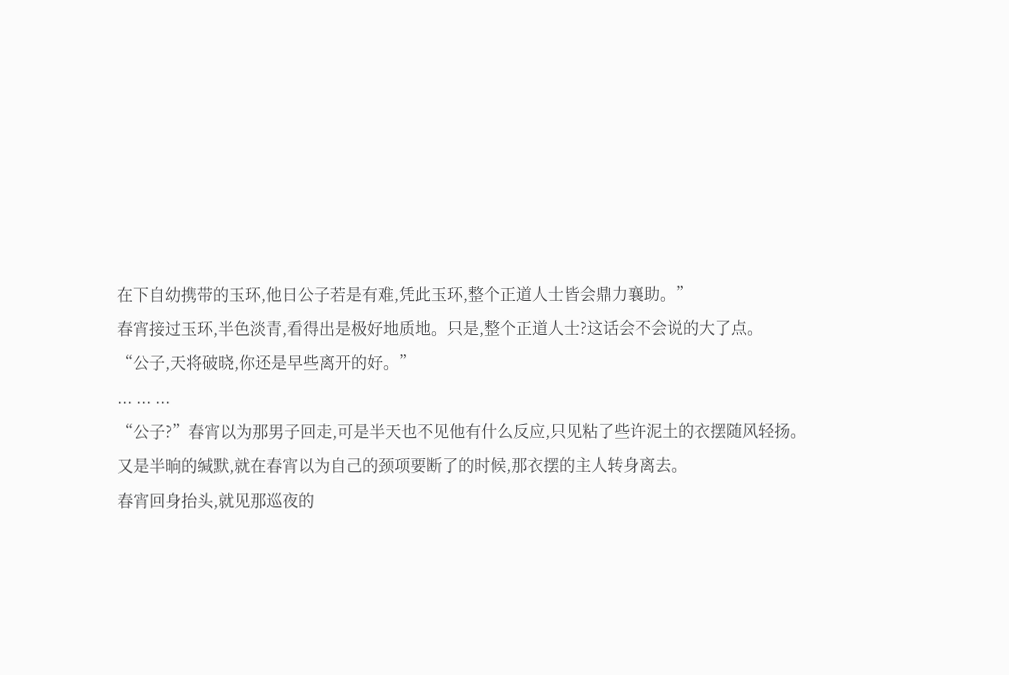在下自幼携带的玉环,他日公子若是有难,凭此玉环,整个正道人士皆会鼎力襄助。”
春宵接过玉环,半色淡青,看得出是极好地质地。只是,整个正道人士?这话会不会说的大了点。
“公子,天将破晓,你还是早些离开的好。”
... ... ...
“公子?”春宵以为那男子回走,可是半天也不见他有什么反应,只见粘了些许泥土的衣摆随风轻扬。
又是半晌的缄默,就在春宵以为自己的颈项要断了的时候,那衣摆的主人转身离去。
春宵回身抬头,就见那巡夜的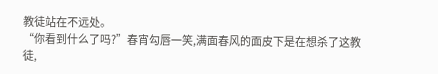教徒站在不远处。
“你看到什么了吗?”春宵勾唇一笑,满面春风的面皮下是在想杀了这教徒,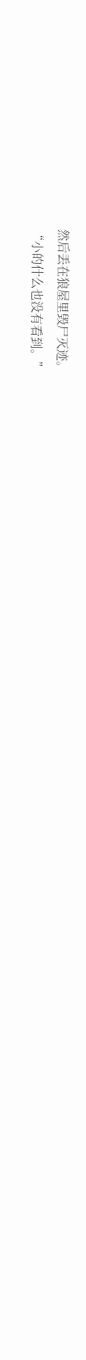然后丢在狼屋里毁尸灭迹。
“小的什么也没有看到。”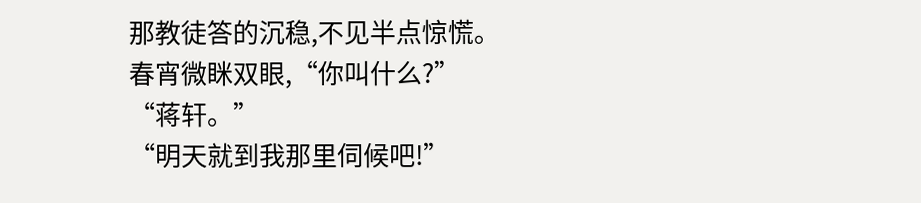那教徒答的沉稳,不见半点惊慌。
春宵微眯双眼,“你叫什么?”
“蒋轩。”
“明天就到我那里伺候吧!”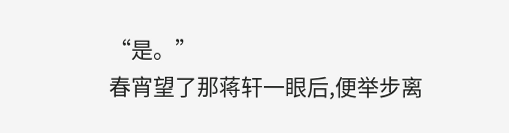“是。”
春宵望了那蒋轩一眼后,便举步离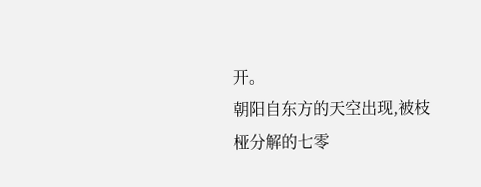开。
朝阳自东方的天空出现,被枝桠分解的七零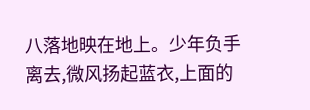八落地映在地上。少年负手离去,微风扬起蓝衣,上面的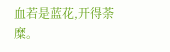血若是蓝花,开得荼糜。